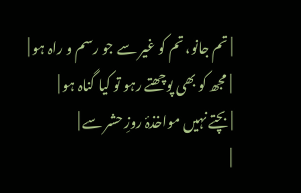| تم جانو، تم کو غیر سے جو رسم و راہ ہو |
| مجھ کو بھی پوچھتے رہو تو کیا گناہ ہو |
| بچتے نہیں مواخذۂ روزِ حشر سے |
|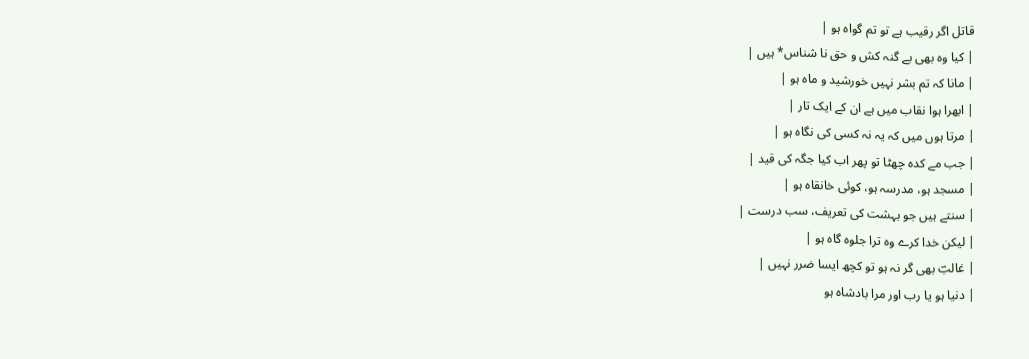قاتل اگر رقیب ہے تو تم گواہ ہو |
| کیا وہ بھی بے گنہ کش و حق نا شناس* ہیں |
| مانا کہ تم بشر نہیں خورشید و ماہ ہو |
| ابھرا ہوا نقاب میں ہے ان کے ایک تار |
| مرتا ہوں میں کہ یہ نہ کسی کی نگاہ ہو |
| جب مے کدہ چھٹا تو پھر اب کیا جگہ کی قید |
| مسجد ہو، مدرسہ ہو، کوئی خانقاہ ہو |
| سنتے ہیں جو بہشت کی تعریف، سب درست |
| لیکن خدا کرے وہ ترا جلوہ گاہ ہو |
| غالبؔ بھی گر نہ ہو تو کچھ ایسا ضرر نہیں |
| دنیا ہو یا رب اور مرا بادشاہ ہو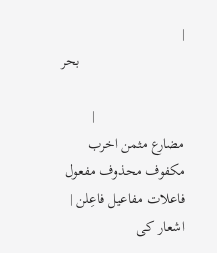|
                            بحر

                        | مضارع مثمن اخرب مکفوف محذوف مفعول فاعلات مفاعیل فاعِلن |
اشعار کی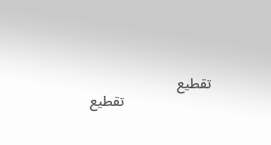تقطیع
                        تقطیع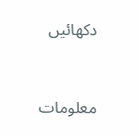دکھائیں



معلومات